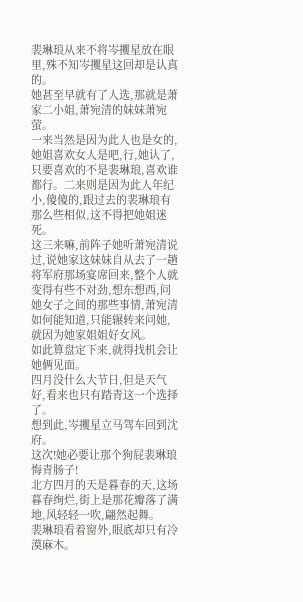裴琳琅从来不将岑攫星放在眼里,殊不知岑攫星这回却是认真的。
她甚至早就有了人选,那就是萧家二小姐,萧宛清的妹妹萧宛萤。
一来当然是因为此人也是女的,她姐喜欢女人是吧,行,她认了,只要喜欢的不是裴琳琅,喜欢谁都行。二来则是因为此人年纪小,傻傻的,跟过去的裴琳琅有那么些相似,这不得把她姐迷死。
这三来嘛,前阵子她听萧宛清说过,说她家这妹妹自从去了一趟将军府那场宴席回来,整个人就变得有些不对劲,想东想西,问她女子之间的那些事情,萧宛清如何能知道,只能辗转来问她,就因为她家姐姐好女风。
如此算盘定下来,就得找机会让她俩见面。
四月没什么大节日,但是天气好,看来也只有踏青这一个选择了。
想到此,岑攫星立马驾车回到沈府。
这次!她必要让那个狗屁裴琳琅悔青肠子!
北方四月的天是暮春的天,这场暮春绚烂,街上是那花瓣落了满地,风轻轻一吹,翩然起舞。
裴琳琅看着窗外,眼底却只有冷漠麻木。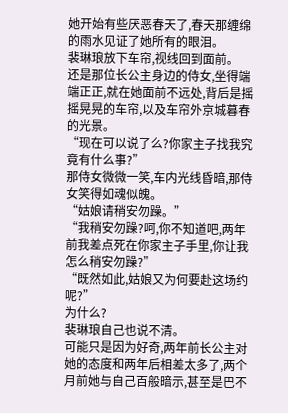她开始有些厌恶春天了,春天那缠绵的雨水见证了她所有的眼泪。
裴琳琅放下车帘,视线回到面前。
还是那位长公主身边的侍女,坐得端端正正,就在她面前不远处,背后是摇摇晃晃的车帘,以及车帘外京城暮春的光景。
“现在可以说了么?你家主子找我究竟有什么事?”
那侍女微微一笑,车内光线昏暗,那侍女笑得如魂似魄。
“姑娘请稍安勿躁。”
“我稍安勿躁?呵,你不知道吧,两年前我差点死在你家主子手里,你让我怎么稍安勿躁?”
“既然如此,姑娘又为何要赴这场约呢?”
为什么?
裴琳琅自己也说不清。
可能只是因为好奇,两年前长公主对她的态度和两年后相差太多了,两个月前她与自己百般暗示,甚至是巴不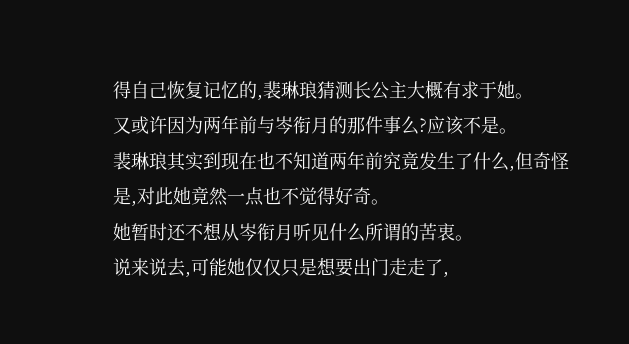得自己恢复记忆的,裴琳琅猜测长公主大概有求于她。
又或许因为两年前与岑衔月的那件事么?应该不是。
裴琳琅其实到现在也不知道两年前究竟发生了什么,但奇怪是,对此她竟然一点也不觉得好奇。
她暂时还不想从岑衔月听见什么所谓的苦衷。
说来说去,可能她仅仅只是想要出门走走了,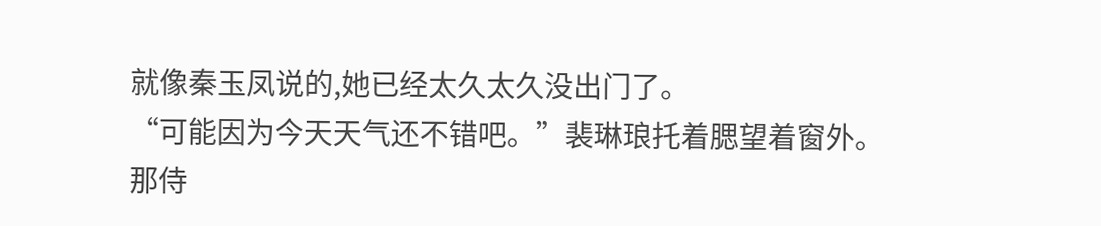就像秦玉凤说的,她已经太久太久没出门了。
“可能因为今天天气还不错吧。”裴琳琅托着腮望着窗外。
那侍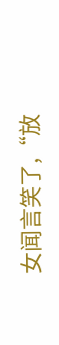女闻言笑了,“放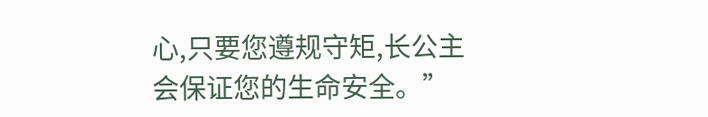心,只要您遵规守矩,长公主会保证您的生命安全。”